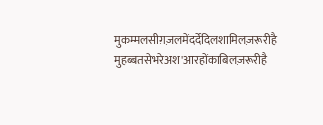मुकम्मलसीग़ज़लमेंदर्देदिलशामिलज़रूरीहै
मुहब्बतसेभरेअश'आरहोंकाबिलज़रूरीहै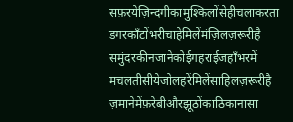सफ़रयेज़िन्दगीकामुश्किलोंसेहीचलाकरता
डगरकाँटोंभरीचाहेमिलेंमंज़िलज़रूरीहै
समुंदरकीनजानेकोईगहराईजहाँभरमें
मचलतीसीयेजोलहरेंमिलेंसाहिलज़रूरीहै
ज़मानेमेंफ़रेबीऔरझूठोंकाठिकानासा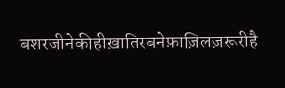बशरजीनेकीहीख़ातिरबनेफ़ाज़िलज़रूरीहै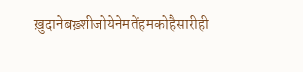ख़ुदानेबख़्शीजोयेनेमतेंहमकोहैसारीही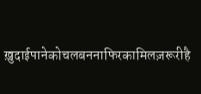ख़ुदाईपानेकोचलबननाफिरकामिलज़रूरीहै